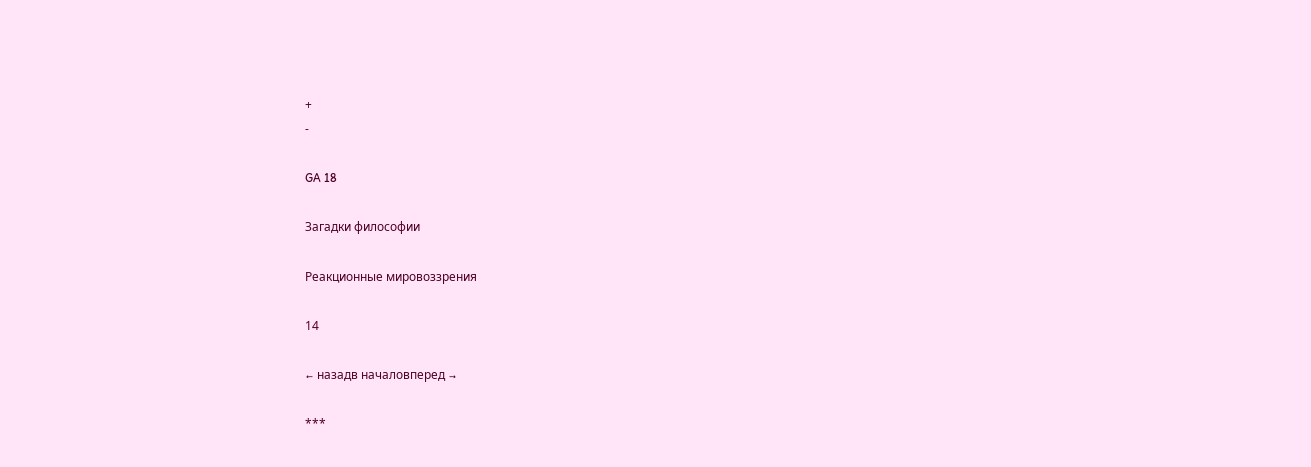+
-

GA 18

Загадки философии

Реакционные мировоззрения

14

← назадв началовперед →

***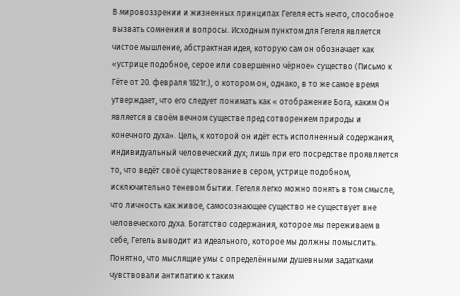В мировоззрении и жизненных принципах Гегеля есть нечто, способное вызвать сомнения и вопросы. Исходным пунктом для Гегеля является чистое мышление, абстрактная идея, которую сам он обозначает как «устрице подобное, серое или совершенно чёрное» существо (Письмо к Гёте от 20. февраля 1821г.), о котором он, однако, в то же самое время утверждает, что его следует понимать как « отображение Бога, каким Он является в своём вечном существе пред сотворением природы и конечного духа». Цель, к которой он идёт есть исполненный содержания, индивидуальный человеческий дух; лишь при его посредстве проявляется то, что ведёт своё существование в сером, устрице подобном, исключительно теневом бытии. Гегеля легко можно понять в том смысле, что личность как живое, самосознающее существо не существует вне человеческого духа. Богатство содержания, которое мы переживаем в себе, Гегель выводит из идеального, которое мы должны помыслить. Понятно, что мыслящие умы с определёнными душевными задатками чувствовали антипатию к таким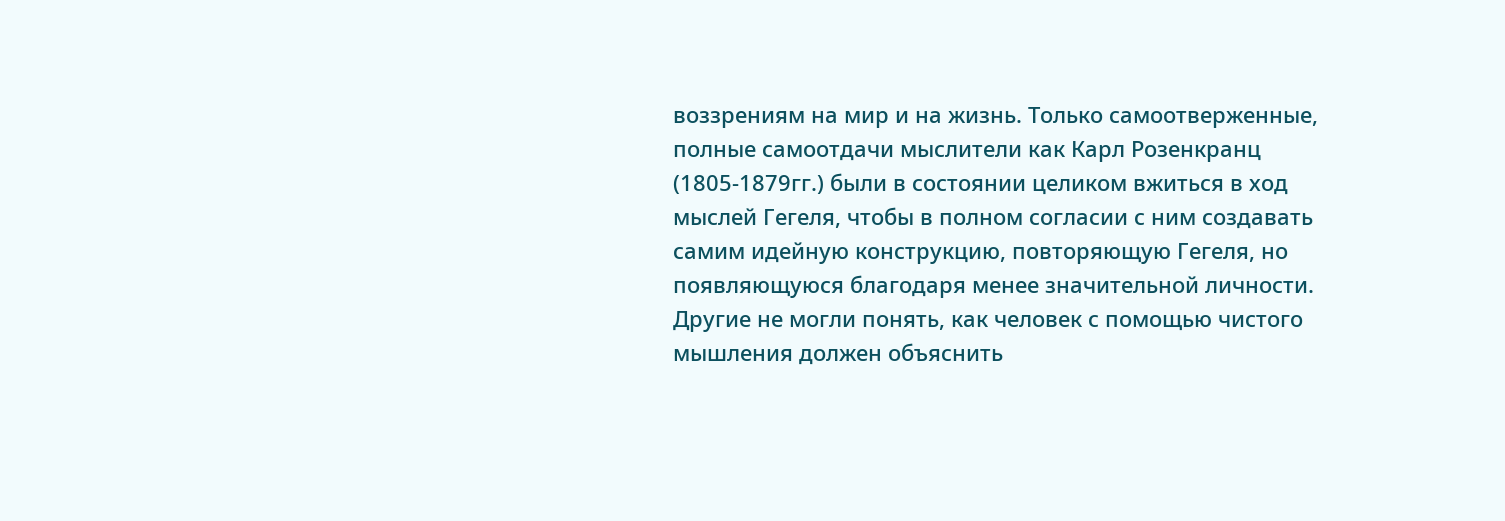воззрениям на мир и на жизнь. Только самоотверженные, полные самоотдачи мыслители как Карл Розенкранц (1805-1879гг.) были в состоянии целиком вжиться в ход мыслей Гегеля, чтобы в полном согласии с ним создавать самим идейную конструкцию, повторяющую Гегеля, но появляющуюся благодаря менее значительной личности. Другие не могли понять, как человек с помощью чистого мышления должен объяснить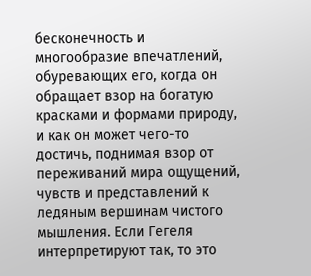бесконечность и многообразие впечатлений, обуревающих его, когда он обращает взор на богатую красками и формами природу, и как он может чего-то достичь, поднимая взор от переживаний мира ощущений, чувств и представлений к ледяным вершинам чистого мышления. Если Гегеля интерпретируют так, то это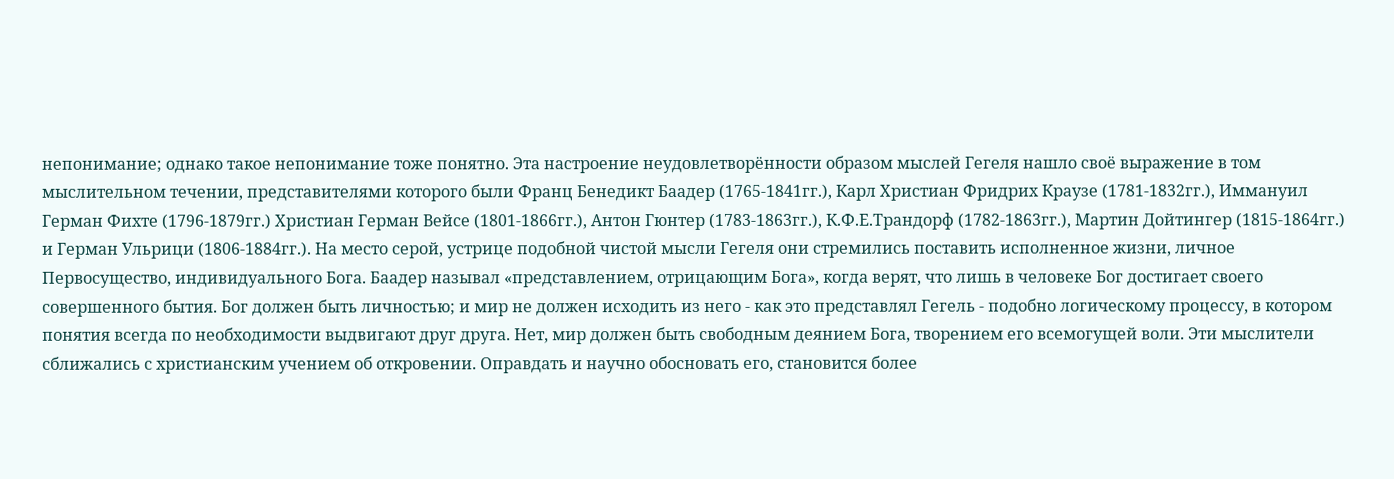непонимание; однако такое непонимание тоже понятно. Эта настроение неудовлетворённости образом мыслей Гегеля нашло своё выражение в том мыслительном течении, представителями которого были Франц Бенедикт Баадер (1765-1841гг.), Карл Христиан Фридрих Краузе (1781-1832гг.), Иммануил Герман Фихте (1796-1879гг.) Христиан Герман Вейсе (1801-1866гг.), Антон Гюнтер (1783-1863гг.), К.Ф.Е.Трандорф (1782-1863гг.), Мартин Дойтингер (1815-1864гг.) и Герман Ульрици (1806-1884гг.). На место серой, устрице подобной чистой мысли Гегеля они стремились поставить исполненное жизни, личное Первосущество, индивидуального Бога. Баадер называл «представлением, отрицающим Бога», когда верят, что лишь в человеке Бог достигает своего совершенного бытия. Бог должен быть личностью; и мир не должен исходить из него - как это представлял Гегель - подобно логическому процессу, в котором понятия всегда по необходимости выдвигают друг друга. Нет, мир должен быть свободным деянием Бога, творением его всемогущей воли. Эти мыслители сближались с христианским учением об откровении. Оправдать и научно обосновать его, становится более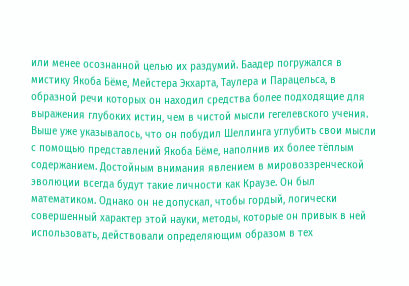или менее осознанной целью их раздумий. Баадер погружался в мистику Якоба Бёме, Мейстера Экхарта, Таулера и Парацельса, в образной речи которых он находил средства более подходящие для выражения глубоких истин, чем в чистой мысли гегелевского учения. Выше уже указывалось, что он побудил Шеллинга углубить свои мысли с помощью представлений Якоба Бёме, наполнив их более тёплым содержанием. Достойным внимания явлением в мировоззренческой эволюции всегда будут такие личности как Краузе. Он был математиком. Однако он не допускал, чтобы гордый, логически совершенный характер этой науки, методы, которые он привык в ней использовать, действовали определяющим образом в тех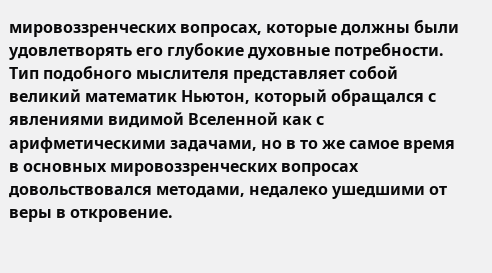мировоззренческих вопросах, которые должны были удовлетворять его глубокие духовные потребности. Тип подобного мыслителя представляет собой великий математик Ньютон, который обращался с явлениями видимой Вселенной как с арифметическими задачами, но в то же самое время в основных мировоззренческих вопросах довольствовался методами, недалеко ушедшими от веры в откровение.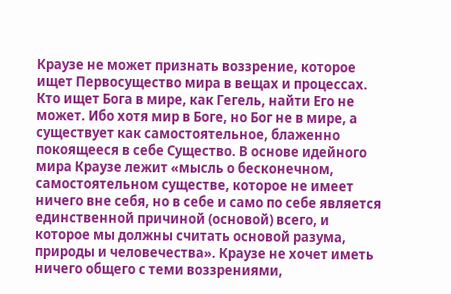Краузе не может признать воззрение, которое ищет Первосущество мира в вещах и процессах. Кто ищет Бога в мире, как Гегель, найти Его не может. Ибо хотя мир в Боге, но Бог не в мире, а существует как самостоятельное, блаженно покоящееся в себе Существо. В основе идейного мира Краузе лежит «мысль о бесконечном, самостоятельном существе, которое не имеет ничего вне себя, но в себе и само по себе является единственной причиной (основой) всего, и которое мы должны считать основой разума, природы и человечества». Краузе не хочет иметь ничего общего с теми воззрениями,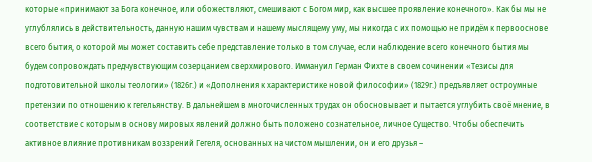которые «принимают за Бога конечное, или обожествляют, смешивают с Богом мир, как высшее проявление конечного». Как бы мы не углублялись в действительность, данную нашим чувствам и нашему мыслящему уму, мы никогда с их помощью не придём к первооснове всего бытия, о которой мы может составить себе представление только в том случае, если наблюдение всего конечного бытия мы будем сопровождать предчувствующим созерцанием сверхмирового. Иммануил Герман Фихте в своем сочинении «Тезисы для подготовительной школы теологии» (1826г.) и «Дополнения к характеристике новой философии» (1829г.) предъявляет остроумные претензии по отношению к гегельянству. В дальнейшем в многочисленных трудах он обосновывает и пытается углубить своё мнение, в соответствие с которым в основу мировых явлений должно быть положено сознательное, личное Существо. Чтобы обеспечить активное влияние противникам воззрений Гегеля, основанных на чистом мышлении, он и его друзья –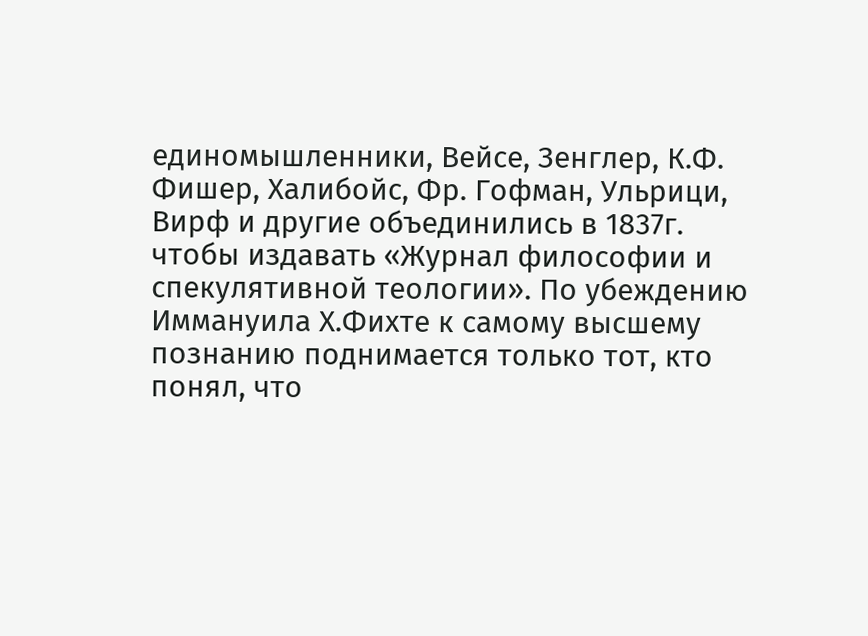единомышленники, Вейсе, Зенглер, К.Ф. Фишер, Халибойс, Фр. Гофман, Ульрици, Вирф и другие объединились в 1837г. чтобы издавать «Журнал философии и спекулятивной теологии». По убеждению Иммануила Х.Фихте к самому высшему познанию поднимается только тот, кто понял, что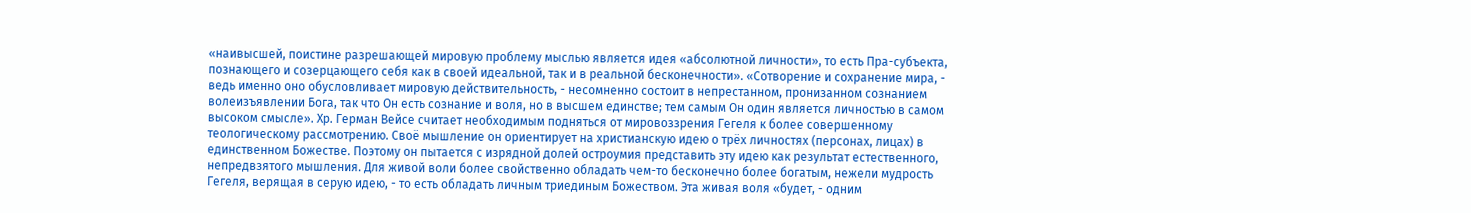«наивысшей, поистине разрешающей мировую проблему мыслью является идея «абсолютной личности», то есть Пра-субъекта, познающего и созерцающего себя как в своей идеальной, так и в реальной бесконечности». «Сотворение и сохранение мира, - ведь именно оно обусловливает мировую действительность, - несомненно состоит в непрестанном, пронизанном сознанием волеизъявлении Бога, так что Он есть сознание и воля, но в высшем единстве; тем самым Он один является личностью в самом высоком смысле». Хр. Герман Вейсе считает необходимым подняться от мировоззрения Гегеля к более совершенному теологическому рассмотрению. Своё мышление он ориентирует на христианскую идею о трёх личностях (персонах, лицах) в единственном Божестве. Поэтому он пытается с изрядной долей остроумия представить эту идею как результат естественного, непредвзятого мышления. Для живой воли более свойственно обладать чем-то бесконечно более богатым, нежели мудрость Гегеля, верящая в серую идею, - то есть обладать личным триединым Божеством. Эта живая воля «будет, - одним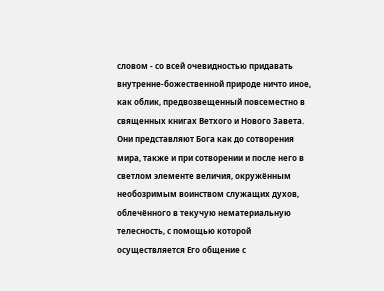словом - со всей очевидностью придавать внутренне-божественной природе ничто иное, как облик, предвозвещенный повсеместно в священных книгах Ветхого и Нового Завета. Они представляют Бога как до сотворения мира, также и при сотворении и после него в светлом элементе величия, окружённым необозримым воинством служащих духов, облечённого в текучую нематериальную телесность, с помощью которой осуществляется Его общение с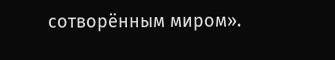сотворённым миром».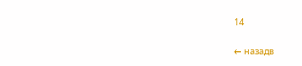14

← назадв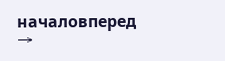началовперед →